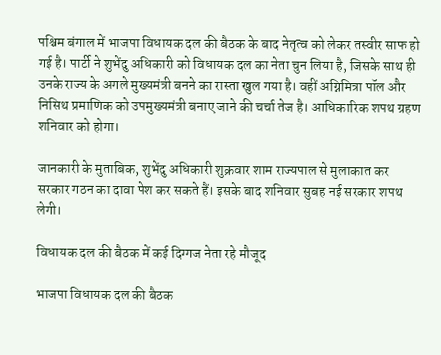पश्चिम बंगाल में भाजपा विधायक दल की बैठक के बाद नेतृत्व को लेकर तस्वीर साफ हो गई है। पार्टी ने शुभेंदु अधिकारी को विधायक दल का नेता चुन लिया है, जिसके साथ ही उनके राज्य के अगले मुख्यमंत्री बनने का रास्ता खुल गया है। वहीं अग्निमित्रा पॉल और निसिथ प्रमाणिक को उपमुख्यमंत्री बनाए जाने की चर्चा तेज है। आधिकारिक शपथ ग्रहण शनिवार को होगा।

जानकारी के मुताबिक, शुभेंदु अधिकारी शुक्रवार शाम राज्यपाल से मुलाकात कर सरकार गठन का दावा पेश कर सकते हैं। इसके बाद शनिवार सुबह नई सरकार शपथ लेगी।

विधायक दल की बैठक में कई दिग्गज नेता रहे मौजूद

भाजपा विधायक दल की बैठक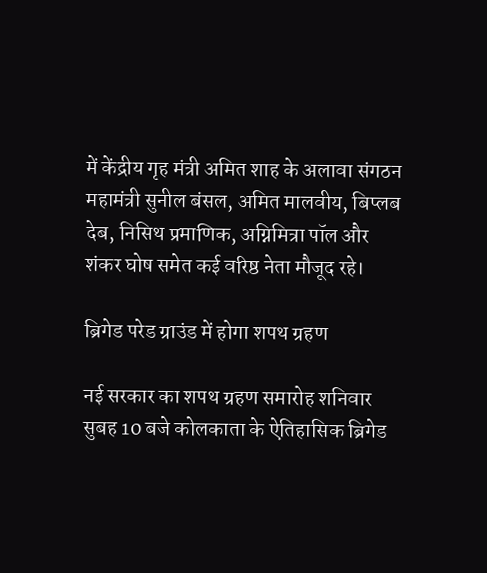में केंद्रीय गृह मंत्री अमित शाह के अलावा संगठन महामंत्री सुनील बंसल, अमित मालवीय, बिप्लब देब, निसिथ प्रमाणिक, अग्निमित्रा पॉल और शंकर घोष समेत कई वरिष्ठ नेता मौजूद रहे।

ब्रिगेड परेड ग्राउंड में होगा शपथ ग्रहण

नई सरकार का शपथ ग्रहण समारोह शनिवार सुबह 10 बजे कोलकाता के ऐतिहासिक ब्रिगेड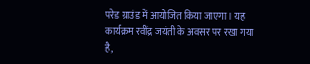परेड ग्राउंड में आयोजित किया जाएगा। यह कार्यक्रम रवींद्र जयंती के अवसर पर रखा गया है,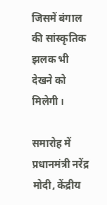जिसमें बंगाल की सांस्कृतिक झलक भी देखने को मिलेगी।

समारोह में प्रधानमंत्री नरेंद्र मोदी, केंद्रीय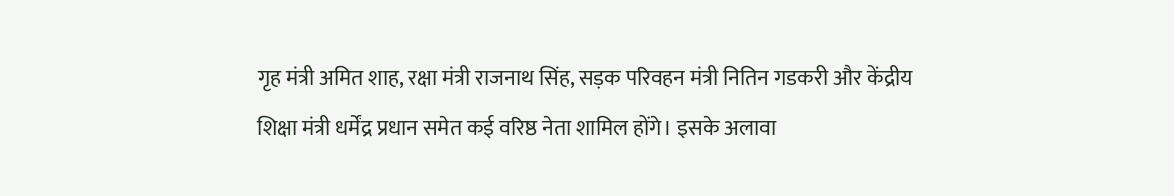गृह मंत्री अमित शाह, रक्षा मंत्री राजनाथ सिंह, सड़क परिवहन मंत्री नितिन गडकरी और केंद्रीय शिक्षा मंत्री धर्मेंद्र प्रधान समेत कई वरिष्ठ नेता शामिल होंगे। इसके अलावा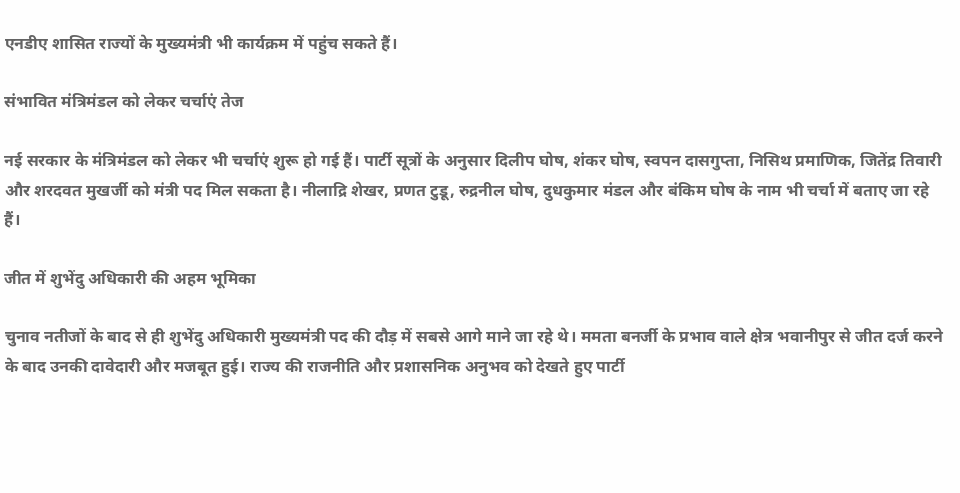एनडीए शासित राज्यों के मुख्यमंत्री भी कार्यक्रम में पहुंच सकते हैं।

संभावित मंत्रिमंडल को लेकर चर्चाएं तेज

नई सरकार के मंत्रिमंडल को लेकर भी चर्चाएं शुरू हो गई हैं। पार्टी सूत्रों के अनुसार दिलीप घोष, शंकर घोष, स्वपन दासगुप्ता, निसिथ प्रमाणिक, जितेंद्र तिवारी और शरदवत मुखर्जी को मंत्री पद मिल सकता है। नीलाद्रि शेखर, प्रणत टुडू, रुद्रनील घोष, दुधकुमार मंडल और बंकिम घोष के नाम भी चर्चा में बताए जा रहे हैं।

जीत में शुभेंदु अधिकारी की अहम भूमिका

चुनाव नतीजों के बाद से ही शुभेंदु अधिकारी मुख्यमंत्री पद की दौड़ में सबसे आगे माने जा रहे थे। ममता बनर्जी के प्रभाव वाले क्षेत्र भवानीपुर से जीत दर्ज करने के बाद उनकी दावेदारी और मजबूत हुई। राज्य की राजनीति और प्रशासनिक अनुभव को देखते हुए पार्टी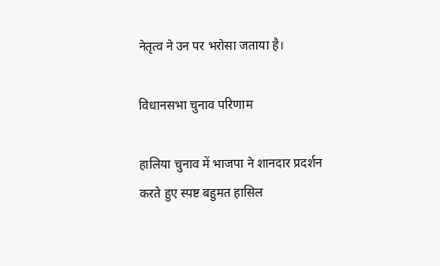नेतृत्व ने उन पर भरोसा जताया है।

विधानसभा चुनाव परिणाम

हालिया चुनाव में भाजपा ने शानदार प्रदर्शन करते हुए स्पष्ट बहुमत हासिल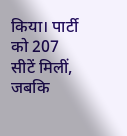किया। पार्टी को 207 सीटें मिलीं, जबकि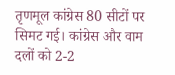तृणमूल कांग्रेस 80 सीटों पर सिमट गई। कांग्रेस और वाम दलों को 2-2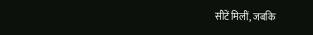सीटें मिलीं, जबकि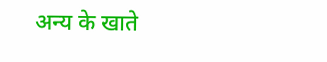अन्य के खाते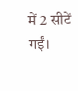में 2 सीटें गईं।